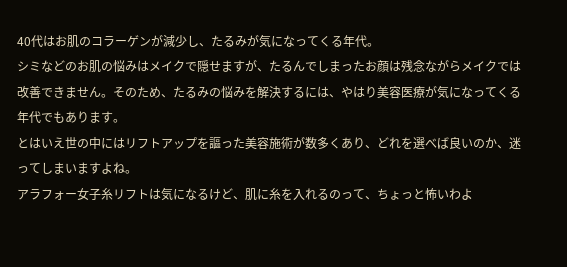40代はお肌のコラーゲンが減少し、たるみが気になってくる年代。
シミなどのお肌の悩みはメイクで隠せますが、たるんでしまったお顔は残念ながらメイクでは改善できません。そのため、たるみの悩みを解決するには、やはり美容医療が気になってくる年代でもあります。
とはいえ世の中にはリフトアップを謳った美容施術が数多くあり、どれを選べば良いのか、迷ってしまいますよね。
アラフォー女子糸リフトは気になるけど、肌に糸を入れるのって、ちょっと怖いわよ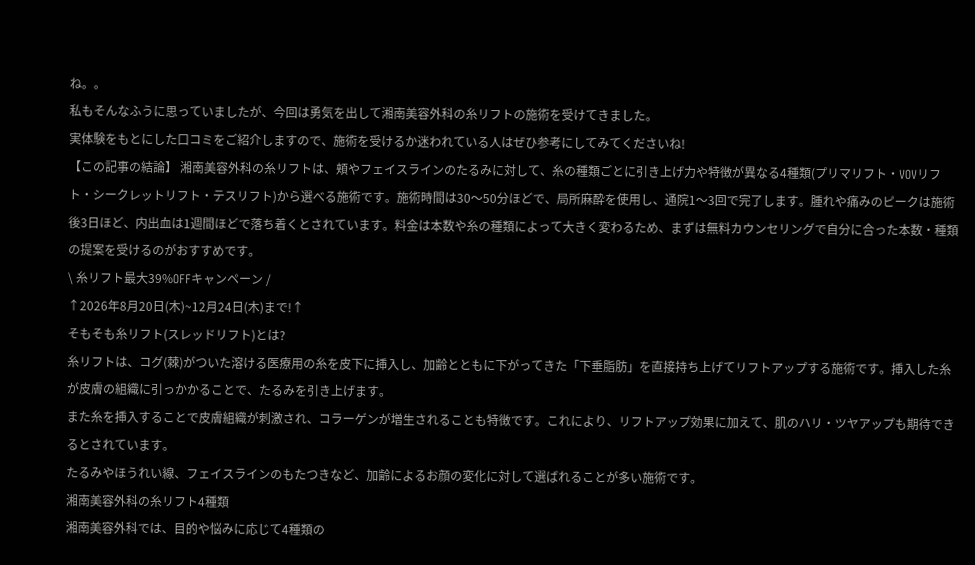ね。。
私もそんなふうに思っていましたが、今回は勇気を出して湘南美容外科の糸リフトの施術を受けてきました。
実体験をもとにした口コミをご紹介しますので、施術を受けるか迷われている人はぜひ参考にしてみてくださいね!
【この記事の結論】 湘南美容外科の糸リフトは、頬やフェイスラインのたるみに対して、糸の種類ごとに引き上げ力や特徴が異なる4種類(プリマリフト・VOVリフト・シークレットリフト・テスリフト)から選べる施術です。施術時間は30〜50分ほどで、局所麻酔を使用し、通院1〜3回で完了します。腫れや痛みのピークは施術後3日ほど、内出血は1週間ほどで落ち着くとされています。料金は本数や糸の種類によって大きく変わるため、まずは無料カウンセリングで自分に合った本数・種類の提案を受けるのがおすすめです。
\ 糸リフト最大39%OFFキャンペーン /
↑2026年8月20日(木)~12月24日(木)まで!↑
そもそも糸リフト(スレッドリフト)とは?
糸リフトは、コグ(棘)がついた溶ける医療用の糸を皮下に挿入し、加齢とともに下がってきた「下垂脂肪」を直接持ち上げてリフトアップする施術です。挿入した糸が皮膚の組織に引っかかることで、たるみを引き上げます。
また糸を挿入することで皮膚組織が刺激され、コラーゲンが増生されることも特徴です。これにより、リフトアップ効果に加えて、肌のハリ・ツヤアップも期待できるとされています。
たるみやほうれい線、フェイスラインのもたつきなど、加齢によるお顔の変化に対して選ばれることが多い施術です。
湘南美容外科の糸リフト4種類
湘南美容外科では、目的や悩みに応じて4種類の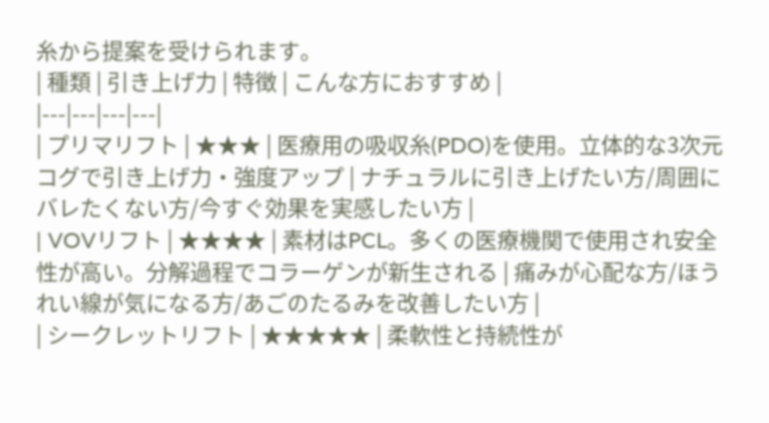糸から提案を受けられます。
| 種類 | 引き上げ力 | 特徴 | こんな方におすすめ |
|---|---|---|---|
| プリマリフト | ★★★ | 医療用の吸収糸(PDO)を使用。立体的な3次元コグで引き上げ力・強度アップ | ナチュラルに引き上げたい方/周囲にバレたくない方/今すぐ効果を実感したい方 |
| VOVリフト | ★★★★ | 素材はPCL。多くの医療機関で使用され安全性が高い。分解過程でコラーゲンが新生される | 痛みが心配な方/ほうれい線が気になる方/あごのたるみを改善したい方 |
| シークレットリフト | ★★★★★ | 柔軟性と持続性が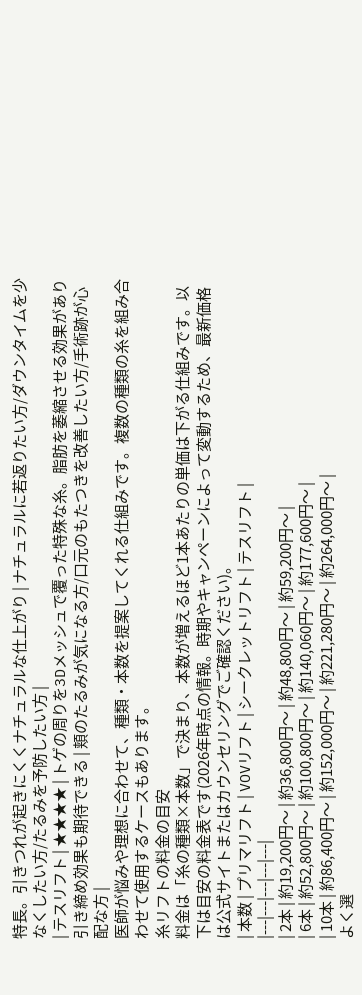特長。引きつれが起きにくくナチュラルな仕上がり | ナチュラルに若返りたい方/ダウンタイムを少なくしたい方/たるみを予防したい方 |
| テスリフト | ★★★★ | トゲの周りを3Dメッシュで覆った特殊な糸。脂肪を萎縮させる効果があり引き締め効果も期待できる | 頬のたるみが気になる方/口元のもたつきを改善したい方/手術跡が心配な方 |
医師が悩みや理想に合わせて、種類・本数を提案してくれる仕組みです。複数の種類の糸を組み合わせて使用するケースもあります。
糸リフトの料金の目安
料金は「糸の種類×本数」で決まり、本数が増えるほど1本あたりの単価は下がる仕組みです。以下は目安の料金表です(2026年時点の情報。時期やキャンペーンによって変動するため、最新価格は公式サイトまたはカウンセリングでご確認ください)。
| 本数 | プリマリフト | VOVリフト | シークレットリフト | テスリフト |
|---|---|---|---|---|
| 2本 | 約19,200円〜 | 約36,800円〜 | 約48,800円〜 | 約59,200円〜 |
| 6本 | 約52,800円〜 | 約100,800円〜 | 約140,060円〜 | 約177,600円〜 |
| 10本 | 約86,400円〜 | 約152,000円〜 | 約221,280円〜 | 約264,000円〜 |
よく選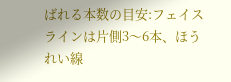ばれる本数の目安:フェイスラインは片側3〜6本、ほうれい線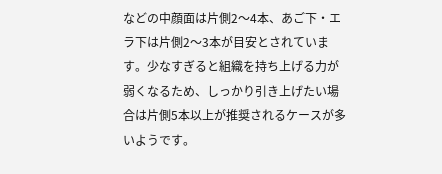などの中顔面は片側2〜4本、あご下・エラ下は片側2〜3本が目安とされています。少なすぎると組織を持ち上げる力が弱くなるため、しっかり引き上げたい場合は片側5本以上が推奨されるケースが多いようです。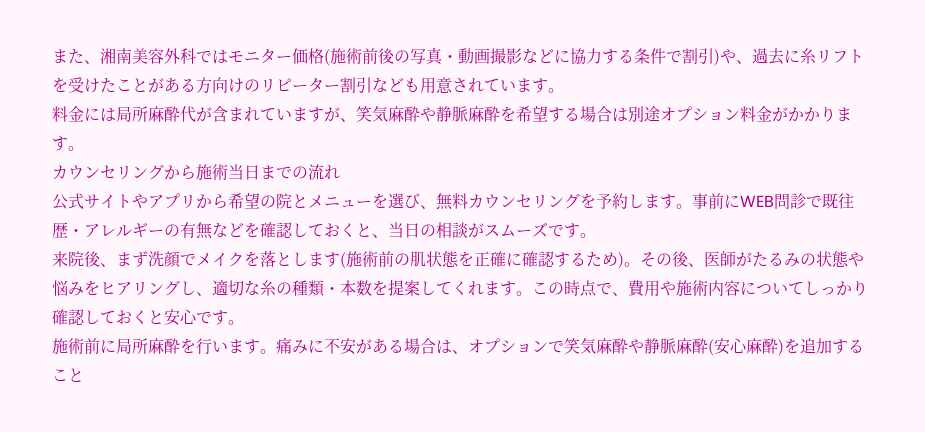また、湘南美容外科ではモニター価格(施術前後の写真・動画撮影などに協力する条件で割引)や、過去に糸リフトを受けたことがある方向けのリピーター割引なども用意されています。
料金には局所麻酔代が含まれていますが、笑気麻酔や静脈麻酔を希望する場合は別途オプション料金がかかります。
カウンセリングから施術当日までの流れ
公式サイトやアプリから希望の院とメニューを選び、無料カウンセリングを予約します。事前にWEB問診で既往歴・アレルギーの有無などを確認しておくと、当日の相談がスムーズです。
来院後、まず洗顔でメイクを落とします(施術前の肌状態を正確に確認するため)。その後、医師がたるみの状態や悩みをヒアリングし、適切な糸の種類・本数を提案してくれます。この時点で、費用や施術内容についてしっかり確認しておくと安心です。
施術前に局所麻酔を行います。痛みに不安がある場合は、オプションで笑気麻酔や静脈麻酔(安心麻酔)を追加すること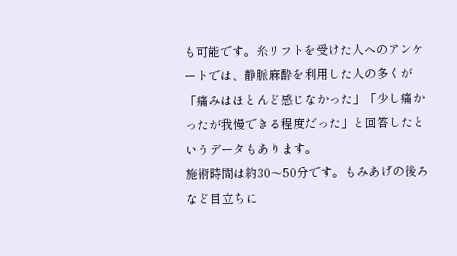も可能です。糸リフトを受けた人へのアンケートでは、静脈麻酔を利用した人の多くが「痛みはほとんど感じなかった」「少し痛かったが我慢できる程度だった」と回答したというデータもあります。
施術時間は約30〜50分です。もみあげの後ろなど目立ちに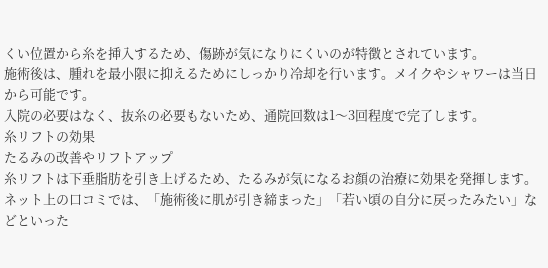くい位置から糸を挿入するため、傷跡が気になりにくいのが特徴とされています。
施術後は、腫れを最小限に抑えるためにしっかり冷却を行います。メイクやシャワーは当日から可能です。
入院の必要はなく、抜糸の必要もないため、通院回数は1〜3回程度で完了します。
糸リフトの効果
たるみの改善やリフトアップ
糸リフトは下垂脂肪を引き上げるため、たるみが気になるお顔の治療に効果を発揮します。ネット上の口コミでは、「施術後に肌が引き締まった」「若い頃の自分に戻ったみたい」などといった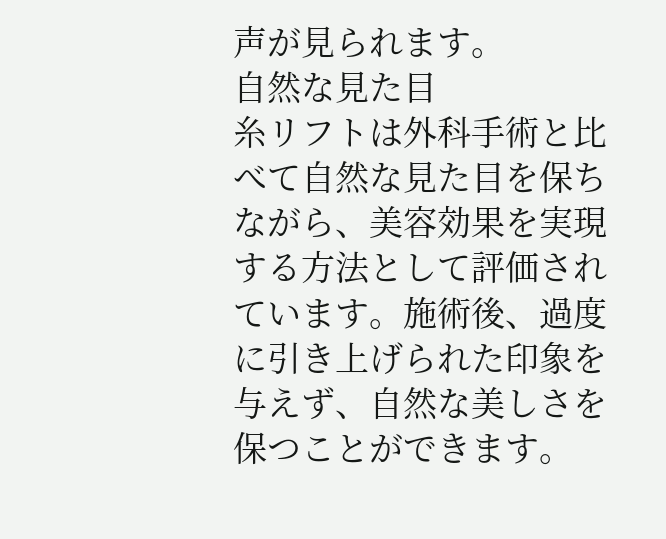声が見られます。
自然な見た目
糸リフトは外科手術と比べて自然な見た目を保ちながら、美容効果を実現する方法として評価されています。施術後、過度に引き上げられた印象を与えず、自然な美しさを保つことができます。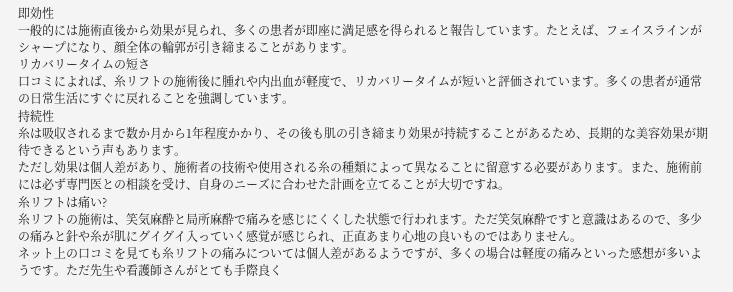即効性
一般的には施術直後から効果が見られ、多くの患者が即座に満足感を得られると報告しています。たとえば、フェイスラインがシャープになり、顔全体の輪郭が引き締まることがあります。
リカバリータイムの短さ
口コミによれば、糸リフトの施術後に腫れや内出血が軽度で、リカバリータイムが短いと評価されています。多くの患者が通常の日常生活にすぐに戻れることを強調しています。
持続性
糸は吸収されるまで数か月から1年程度かかり、その後も肌の引き締まり効果が持続することがあるため、長期的な美容効果が期待できるという声もあります。
ただし効果は個人差があり、施術者の技術や使用される糸の種類によって異なることに留意する必要があります。また、施術前には必ず専門医との相談を受け、自身のニーズに合わせた計画を立てることが大切ですね。
糸リフトは痛い?
糸リフトの施術は、笑気麻酔と局所麻酔で痛みを感じにくくした状態で行われます。ただ笑気麻酔ですと意識はあるので、多少の痛みと針や糸が肌にグイグイ入っていく感覚が感じられ、正直あまり心地の良いものではありません。
ネット上の口コミを見ても糸リフトの痛みについては個人差があるようですが、多くの場合は軽度の痛みといった感想が多いようです。ただ先生や看護師さんがとても手際良く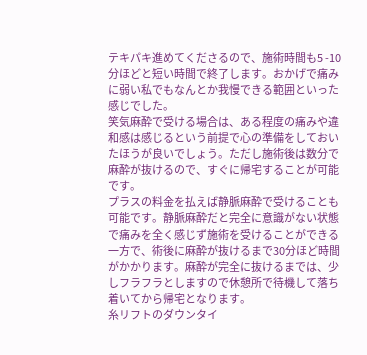テキパキ進めてくださるので、施術時間も5 -10分ほどと短い時間で終了します。おかげで痛みに弱い私でもなんとか我慢できる範囲といった感じでした。
笑気麻酔で受ける場合は、ある程度の痛みや違和感は感じるという前提で心の準備をしておいたほうが良いでしょう。ただし施術後は数分で麻酔が抜けるので、すぐに帰宅することが可能です。
プラスの料金を払えば静脈麻酔で受けることも可能です。静脈麻酔だと完全に意識がない状態で痛みを全く感じず施術を受けることができる一方で、術後に麻酔が抜けるまで30分ほど時間がかかります。麻酔が完全に抜けるまでは、少しフラフラとしますので休憩所で待機して落ち着いてから帰宅となります。
糸リフトのダウンタイ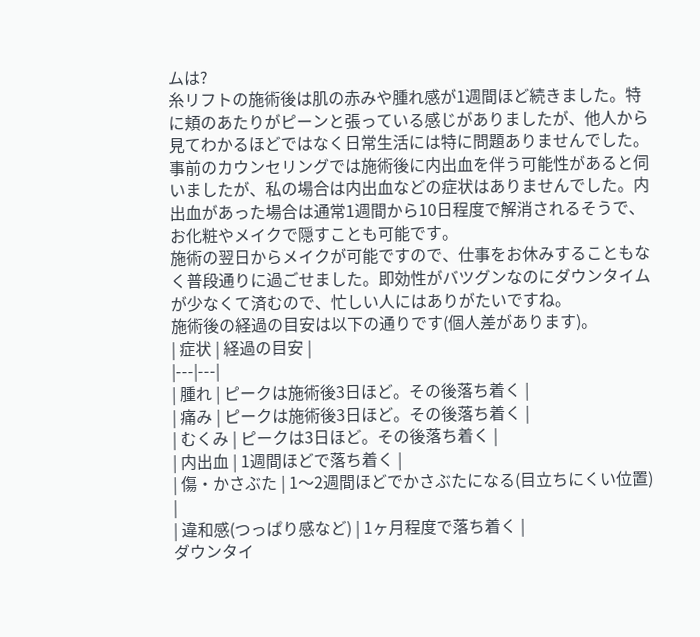ムは?
糸リフトの施術後は肌の赤みや腫れ感が1週間ほど続きました。特に頬のあたりがピーンと張っている感じがありましたが、他人から見てわかるほどではなく日常生活には特に問題ありませんでした。
事前のカウンセリングでは施術後に内出血を伴う可能性があると伺いましたが、私の場合は内出血などの症状はありませんでした。内出血があった場合は通常1週間から10日程度で解消されるそうで、お化粧やメイクで隠すことも可能です。
施術の翌日からメイクが可能ですので、仕事をお休みすることもなく普段通りに過ごせました。即効性がバツグンなのにダウンタイムが少なくて済むので、忙しい人にはありがたいですね。
施術後の経過の目安は以下の通りです(個人差があります)。
| 症状 | 経過の目安 |
|---|---|
| 腫れ | ピークは施術後3日ほど。その後落ち着く |
| 痛み | ピークは施術後3日ほど。その後落ち着く |
| むくみ | ピークは3日ほど。その後落ち着く |
| 内出血 | 1週間ほどで落ち着く |
| 傷・かさぶた | 1〜2週間ほどでかさぶたになる(目立ちにくい位置) |
| 違和感(つっぱり感など) | 1ヶ月程度で落ち着く |
ダウンタイ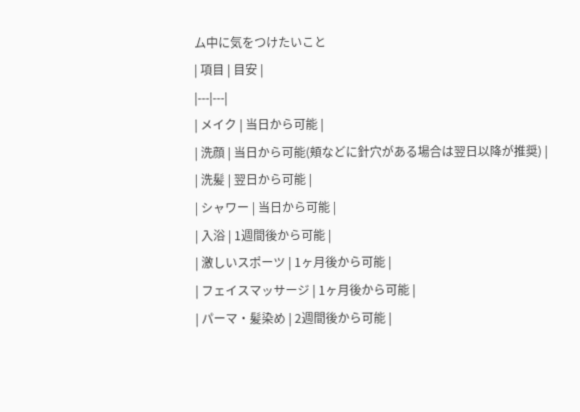ム中に気をつけたいこと
| 項目 | 目安 |
|---|---|
| メイク | 当日から可能 |
| 洗顔 | 当日から可能(頬などに針穴がある場合は翌日以降が推奨) |
| 洗髪 | 翌日から可能 |
| シャワー | 当日から可能 |
| 入浴 | 1週間後から可能 |
| 激しいスポーツ | 1ヶ月後から可能 |
| フェイスマッサージ | 1ヶ月後から可能 |
| パーマ・髪染め | 2週間後から可能 |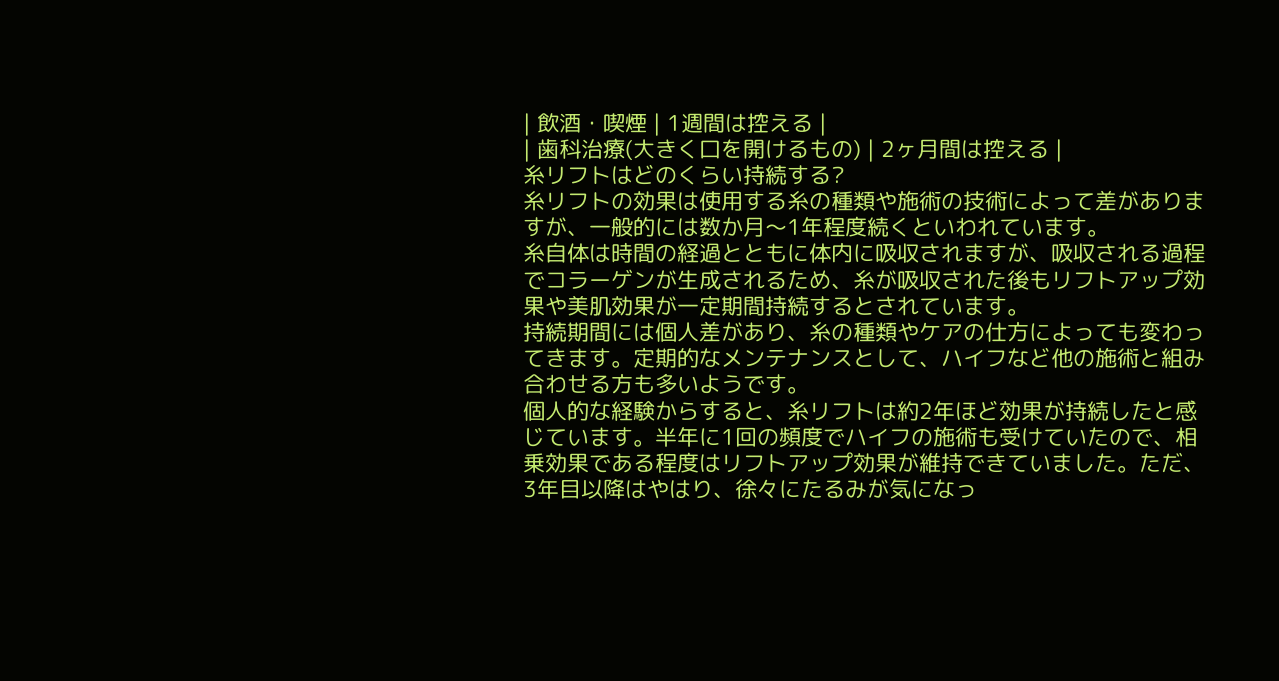| 飲酒・喫煙 | 1週間は控える |
| 歯科治療(大きく口を開けるもの) | 2ヶ月間は控える |
糸リフトはどのくらい持続する?
糸リフトの効果は使用する糸の種類や施術の技術によって差がありますが、一般的には数か月〜1年程度続くといわれています。
糸自体は時間の経過とともに体内に吸収されますが、吸収される過程でコラーゲンが生成されるため、糸が吸収された後もリフトアップ効果や美肌効果が一定期間持続するとされています。
持続期間には個人差があり、糸の種類やケアの仕方によっても変わってきます。定期的なメンテナンスとして、ハイフなど他の施術と組み合わせる方も多いようです。
個人的な経験からすると、糸リフトは約2年ほど効果が持続したと感じています。半年に1回の頻度でハイフの施術も受けていたので、相乗効果である程度はリフトアップ効果が維持できていました。ただ、3年目以降はやはり、徐々にたるみが気になっ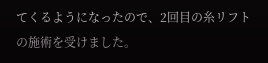てくるようになったので、2回目の糸リフトの施術を受けました。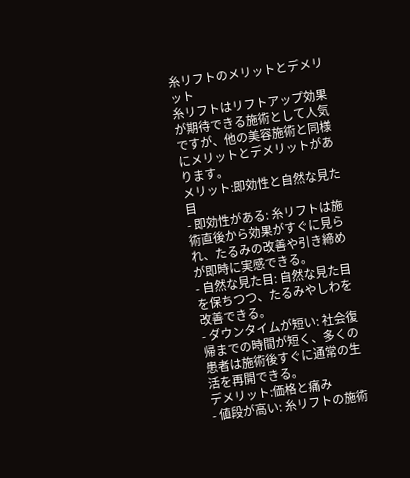糸リフトのメリットとデメリット
糸リフトはリフトアップ効果が期待できる施術として人気ですが、他の美容施術と同様にメリットとデメリットがあります。
メリット:即効性と自然な見た目
- 即効性がある: 糸リフトは施術直後から効果がすぐに見られ、たるみの改善や引き締めが即時に実感できる。
- 自然な見た目: 自然な見た目を保ちつつ、たるみやしわを改善できる。
- ダウンタイムが短い: 社会復帰までの時間が短く、多くの患者は施術後すぐに通常の生活を再開できる。
デメリット:価格と痛み
- 値段が高い: 糸リフトの施術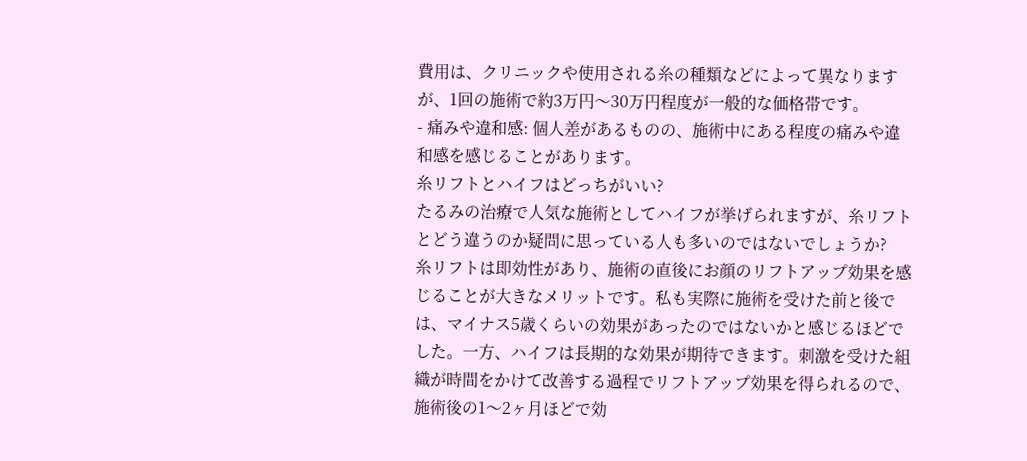費用は、クリニックや使用される糸の種類などによって異なりますが、1回の施術で約3万円〜30万円程度が一般的な価格帯です。
- 痛みや違和感: 個人差があるものの、施術中にある程度の痛みや違和感を感じることがあります。
糸リフトとハイフはどっちがいい?
たるみの治療で人気な施術としてハイフが挙げられますが、糸リフトとどう違うのか疑問に思っている人も多いのではないでしょうか?
糸リフトは即効性があり、施術の直後にお顔のリフトアップ効果を感じることが大きなメリットです。私も実際に施術を受けた前と後では、マイナス5歳くらいの効果があったのではないかと感じるほどでした。一方、ハイフは長期的な効果が期待できます。刺激を受けた組織が時間をかけて改善する過程でリフトアップ効果を得られるので、施術後の1〜2ヶ月ほどで効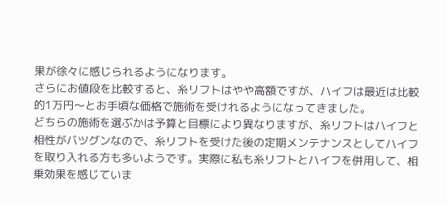果が徐々に感じられるようになります。
さらにお値段を比較すると、糸リフトはやや高額ですが、ハイフは最近は比較的1万円〜とお手頃な価格で施術を受けれるようになってきました。
どちらの施術を選ぶかは予算と目標により異なりますが、糸リフトはハイフと相性がバツグンなので、糸リフトを受けた後の定期メンテナンスとしてハイフを取り入れる方も多いようです。実際に私も糸リフトとハイフを併用して、相乗効果を感じていま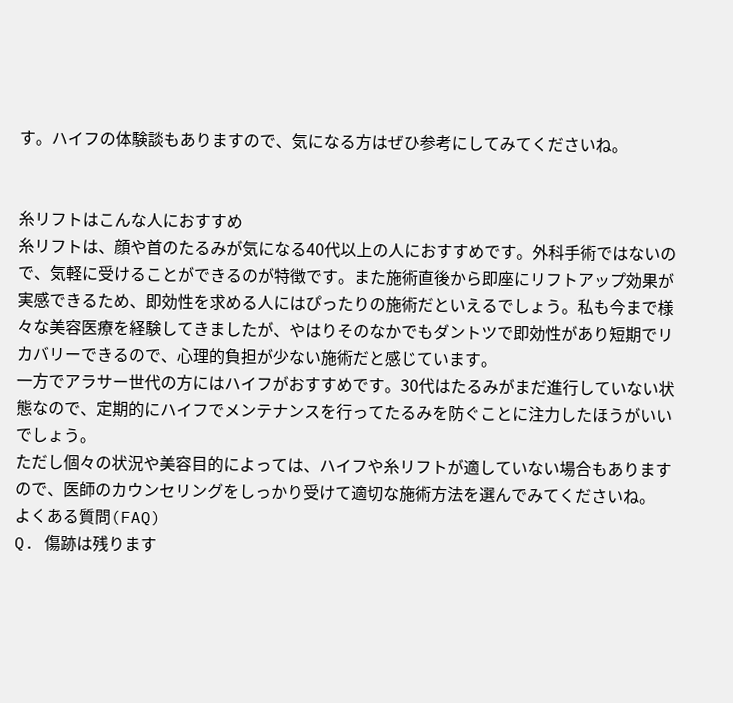す。ハイフの体験談もありますので、気になる方はぜひ参考にしてみてくださいね。


糸リフトはこんな人におすすめ
糸リフトは、顔や首のたるみが気になる40代以上の人におすすめです。外科手術ではないので、気軽に受けることができるのが特徴です。また施術直後から即座にリフトアップ効果が実感できるため、即効性を求める人にはぴったりの施術だといえるでしょう。私も今まで様々な美容医療を経験してきましたが、やはりそのなかでもダントツで即効性があり短期でリカバリーできるので、心理的負担が少ない施術だと感じています。
一方でアラサー世代の方にはハイフがおすすめです。30代はたるみがまだ進行していない状態なので、定期的にハイフでメンテナンスを行ってたるみを防ぐことに注力したほうがいいでしょう。
ただし個々の状況や美容目的によっては、ハイフや糸リフトが適していない場合もありますので、医師のカウンセリングをしっかり受けて適切な施術方法を選んでみてくださいね。
よくある質問(FAQ)
Q. 傷跡は残ります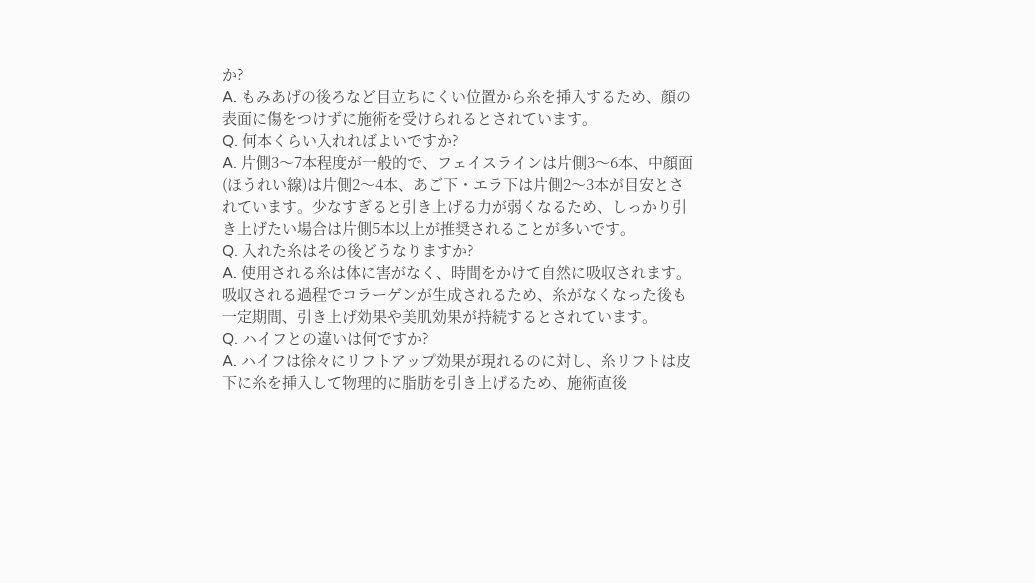か?
A. もみあげの後ろなど目立ちにくい位置から糸を挿入するため、顔の表面に傷をつけずに施術を受けられるとされています。
Q. 何本くらい入れればよいですか?
A. 片側3〜7本程度が一般的で、フェイスラインは片側3〜6本、中顔面(ほうれい線)は片側2〜4本、あご下・エラ下は片側2〜3本が目安とされています。少なすぎると引き上げる力が弱くなるため、しっかり引き上げたい場合は片側5本以上が推奨されることが多いです。
Q. 入れた糸はその後どうなりますか?
A. 使用される糸は体に害がなく、時間をかけて自然に吸収されます。吸収される過程でコラーゲンが生成されるため、糸がなくなった後も一定期間、引き上げ効果や美肌効果が持続するとされています。
Q. ハイフとの違いは何ですか?
A. ハイフは徐々にリフトアップ効果が現れるのに対し、糸リフトは皮下に糸を挿入して物理的に脂肪を引き上げるため、施術直後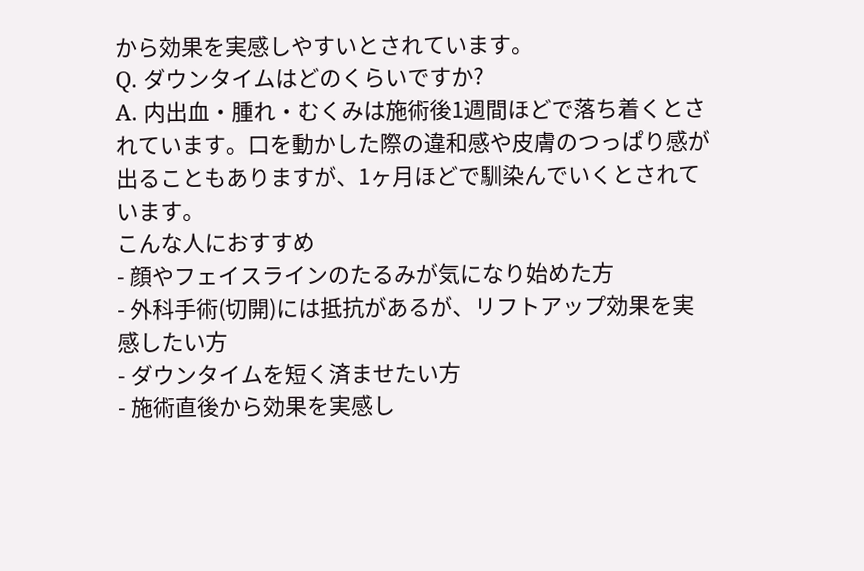から効果を実感しやすいとされています。
Q. ダウンタイムはどのくらいですか?
A. 内出血・腫れ・むくみは施術後1週間ほどで落ち着くとされています。口を動かした際の違和感や皮膚のつっぱり感が出ることもありますが、1ヶ月ほどで馴染んでいくとされています。
こんな人におすすめ
- 顔やフェイスラインのたるみが気になり始めた方
- 外科手術(切開)には抵抗があるが、リフトアップ効果を実感したい方
- ダウンタイムを短く済ませたい方
- 施術直後から効果を実感し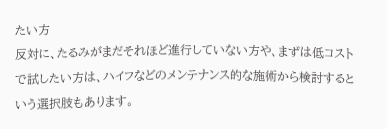たい方
反対に、たるみがまだそれほど進行していない方や、まずは低コストで試したい方は、ハイフなどのメンテナンス的な施術から検討するという選択肢もあります。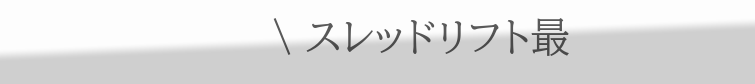\ スレッドリフト最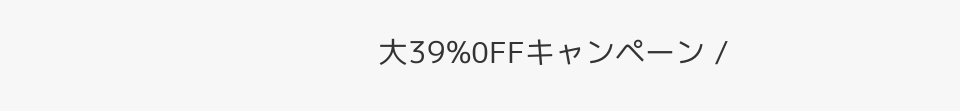大39%OFFキャンペーン /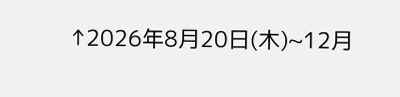↑2026年8月20日(木)~12月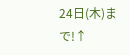24日(木)まで!↑